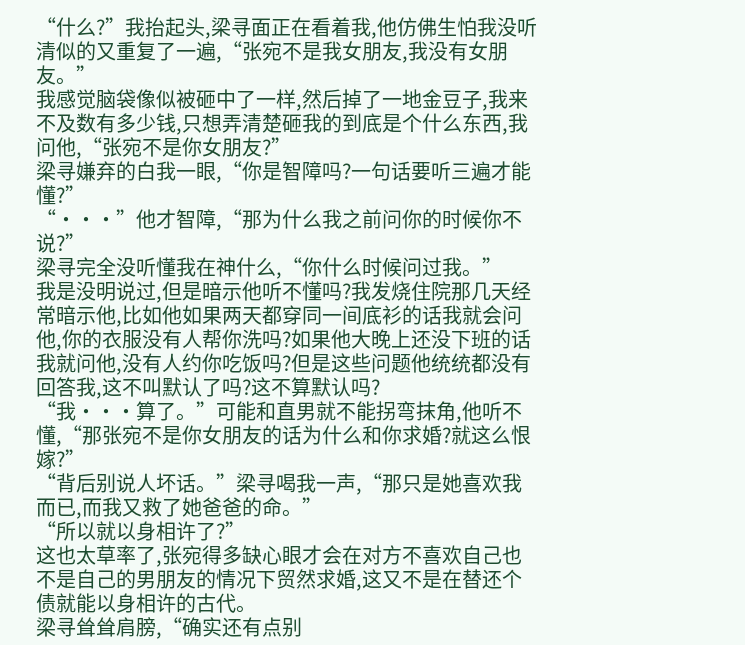“什么?”我抬起头,梁寻面正在看着我,他仿佛生怕我没听清似的又重复了一遍,“张宛不是我女朋友,我没有女朋友。”
我感觉脑袋像似被砸中了一样,然后掉了一地金豆子,我来不及数有多少钱,只想弄清楚砸我的到底是个什么东西,我问他,“张宛不是你女朋友?”
梁寻嫌弃的白我一眼,“你是智障吗?一句话要听三遍才能懂?”
“···”他才智障,“那为什么我之前问你的时候你不说?”
梁寻完全没听懂我在神什么,“你什么时候问过我。”
我是没明说过,但是暗示他听不懂吗?我发烧住院那几天经常暗示他,比如他如果两天都穿同一间底衫的话我就会问他,你的衣服没有人帮你洗吗?如果他大晚上还没下班的话我就问他,没有人约你吃饭吗?但是这些问题他统统都没有回答我,这不叫默认了吗?这不算默认吗?
“我···算了。”可能和直男就不能拐弯抹角,他听不懂,“那张宛不是你女朋友的话为什么和你求婚?就这么恨嫁?”
“背后别说人坏话。”梁寻喝我一声,“那只是她喜欢我而已,而我又救了她爸爸的命。”
“所以就以身相许了?”
这也太草率了,张宛得多缺心眼才会在对方不喜欢自己也不是自己的男朋友的情况下贸然求婚,这又不是在替还个债就能以身相许的古代。
梁寻耸耸肩膀,“确实还有点别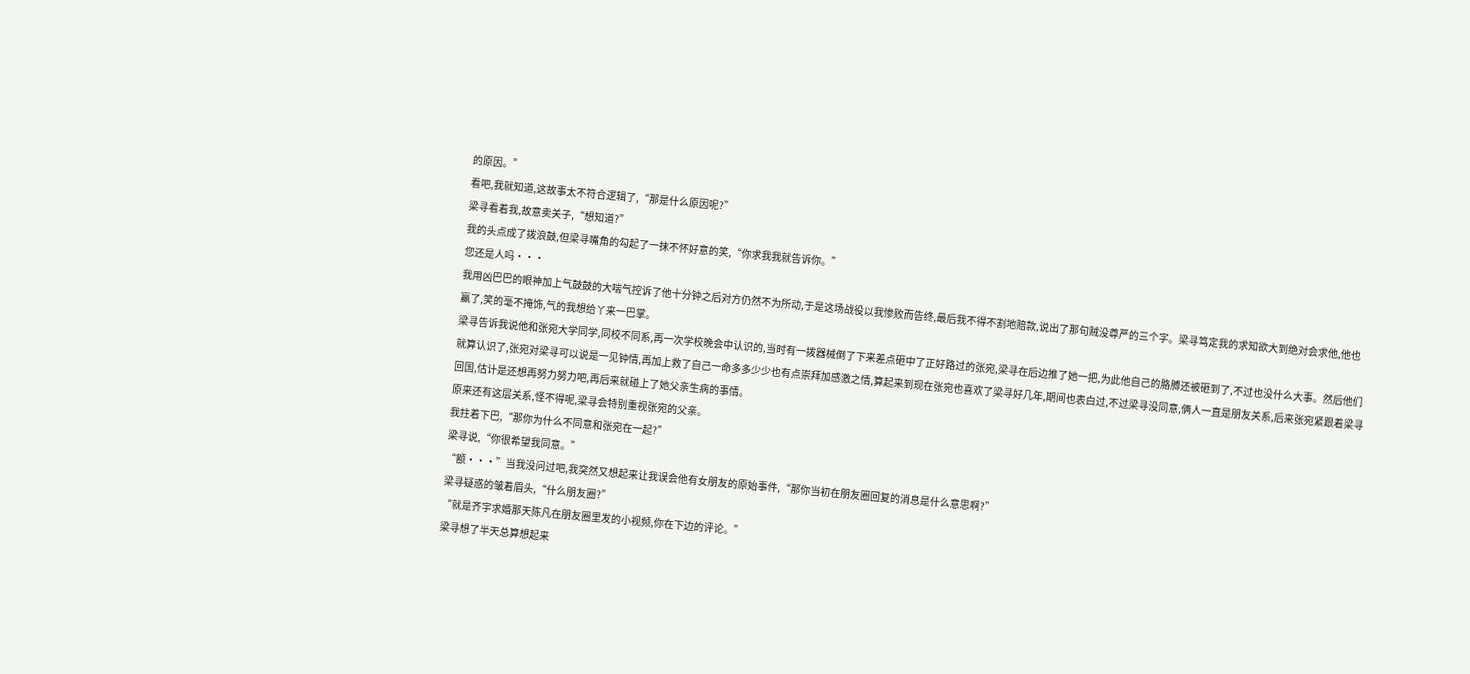的原因。”
看吧,我就知道,这故事太不符合逻辑了,“那是什么原因呢?”
梁寻看着我,故意卖关子,“想知道?”
我的头点成了拨浪鼓,但梁寻嘴角的勾起了一抹不怀好意的笑,“你求我我就告诉你。”
您还是人吗···
我用凶巴巴的眼神加上气鼓鼓的大喘气控诉了他十分钟之后对方仍然不为所动,于是这场战役以我惨败而告终,最后我不得不割地赔款,说出了那句贼没尊严的三个字。梁寻笃定我的求知欲大到绝对会求他,他也赢了,笑的毫不掩饰,气的我想给丫来一巴掌。
梁寻告诉我说他和张宛大学同学,同校不同系,再一次学校晚会中认识的,当时有一拨器械倒了下来差点砸中了正好路过的张宛,梁寻在后边推了她一把,为此他自己的胳膊还被砸到了,不过也没什么大事。然后他们就算认识了,张宛对梁寻可以说是一见钟情,再加上救了自己一命多多少少也有点崇拜加感激之情,算起来到现在张宛也喜欢了梁寻好几年,期间也表白过,不过梁寻没同意,俩人一直是朋友关系,后来张宛紧跟着梁寻回国,估计是还想再努力努力吧,再后来就碰上了她父亲生病的事情。
原来还有这层关系,怪不得呢,梁寻会特别重视张宛的父亲。
我拄着下巴,“那你为什么不同意和张宛在一起?”
梁寻说,“你很希望我同意。”
“额···”当我没问过吧,我突然又想起来让我误会他有女朋友的原始事件,“那你当初在朋友圈回复的消息是什么意思啊?”
梁寻疑惑的皱着眉头,“什么朋友圈?”
“就是齐宇求婚那天陈凡在朋友圈里发的小视频,你在下边的评论。”
梁寻想了半天总算想起来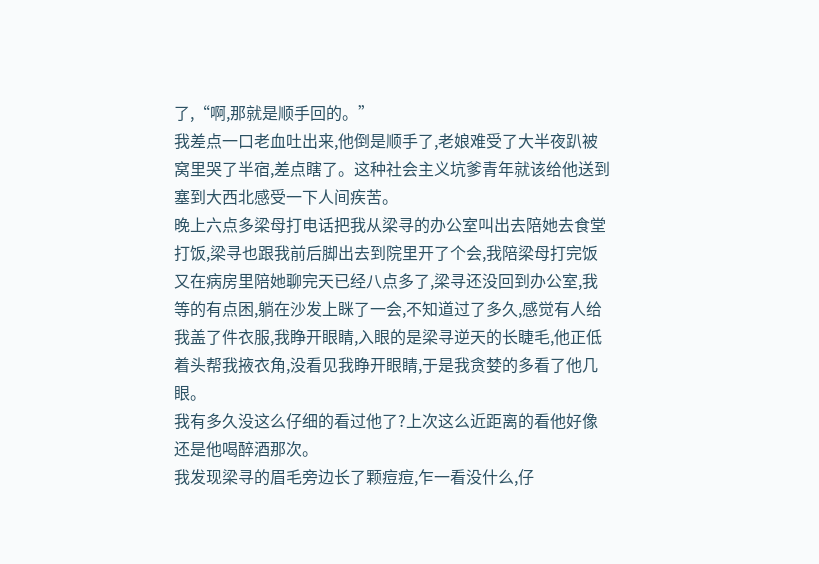了,“啊,那就是顺手回的。”
我差点一口老血吐出来,他倒是顺手了,老娘难受了大半夜趴被窝里哭了半宿,差点瞎了。这种社会主义坑爹青年就该给他送到塞到大西北感受一下人间疾苦。
晚上六点多梁母打电话把我从梁寻的办公室叫出去陪她去食堂打饭,梁寻也跟我前后脚出去到院里开了个会,我陪梁母打完饭又在病房里陪她聊完天已经八点多了,梁寻还没回到办公室,我等的有点困,躺在沙发上眯了一会,不知道过了多久,感觉有人给我盖了件衣服,我睁开眼睛,入眼的是梁寻逆天的长睫毛,他正低着头帮我掖衣角,没看见我睁开眼睛,于是我贪婪的多看了他几眼。
我有多久没这么仔细的看过他了?上次这么近距离的看他好像还是他喝醉酒那次。
我发现梁寻的眉毛旁边长了颗痘痘,乍一看没什么,仔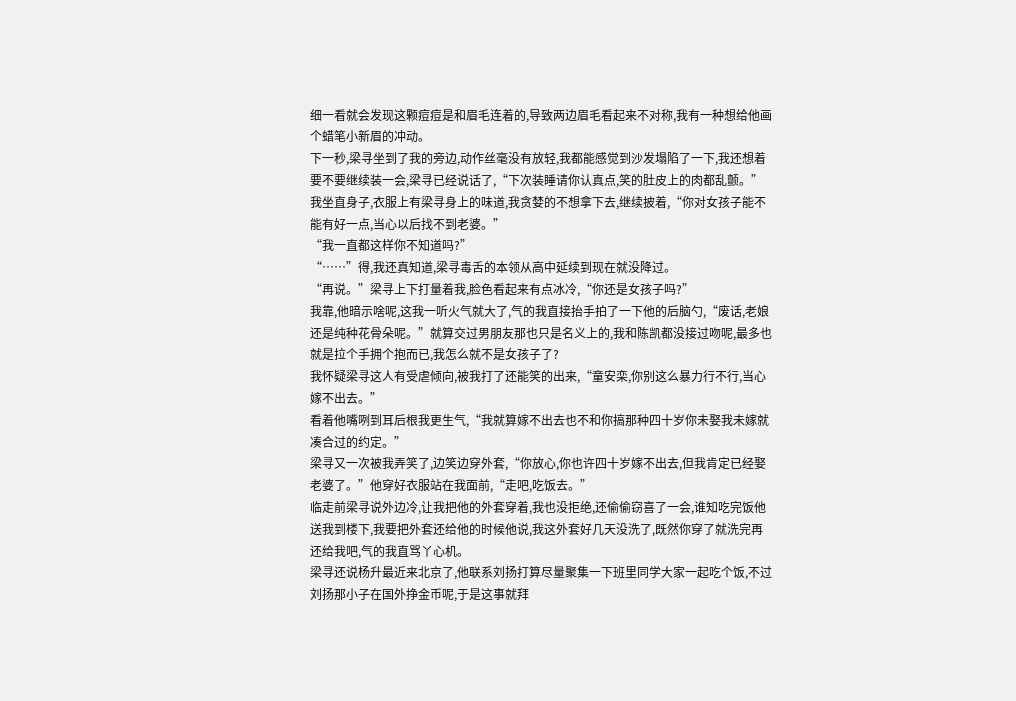细一看就会发现这颗痘痘是和眉毛连着的,导致两边眉毛看起来不对称,我有一种想给他画个蜡笔小新眉的冲动。
下一秒,梁寻坐到了我的旁边,动作丝毫没有放轻,我都能感觉到沙发塌陷了一下,我还想着要不要继续装一会,梁寻已经说话了,“下次装睡请你认真点,笑的肚皮上的肉都乱颤。”
我坐直身子,衣服上有梁寻身上的味道,我贪婪的不想拿下去,继续披着,“你对女孩子能不能有好一点,当心以后找不到老婆。”
“我一直都这样你不知道吗?”
“……”得,我还真知道,梁寻毒舌的本领从高中延续到现在就没降过。
“再说。”梁寻上下打量着我,脸色看起来有点冰冷,“你还是女孩子吗?”
我靠,他暗示啥呢,这我一听火气就大了,气的我直接抬手拍了一下他的后脑勺,“废话,老娘还是纯种花骨朵呢。”就算交过男朋友那也只是名义上的,我和陈凯都没接过吻呢,最多也就是拉个手拥个抱而已,我怎么就不是女孩子了?
我怀疑梁寻这人有受虐倾向,被我打了还能笑的出来,“童安栾,你别这么暴力行不行,当心嫁不出去。”
看着他嘴咧到耳后根我更生气,“我就算嫁不出去也不和你搞那种四十岁你未娶我未嫁就凑合过的约定。”
梁寻又一次被我弄笑了,边笑边穿外套,“你放心,你也许四十岁嫁不出去,但我肯定已经娶老婆了。”他穿好衣服站在我面前,“走吧,吃饭去。”
临走前梁寻说外边冷,让我把他的外套穿着,我也没拒绝,还偷偷窃喜了一会,谁知吃完饭他送我到楼下,我要把外套还给他的时候他说,我这外套好几天没洗了,既然你穿了就洗完再还给我吧,气的我直骂丫心机。
梁寻还说杨升最近来北京了,他联系刘扬打算尽量聚集一下班里同学大家一起吃个饭,不过刘扬那小子在国外挣金币呢,于是这事就拜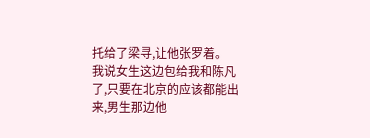托给了梁寻,让他张罗着。
我说女生这边包给我和陈凡了,只要在北京的应该都能出来,男生那边他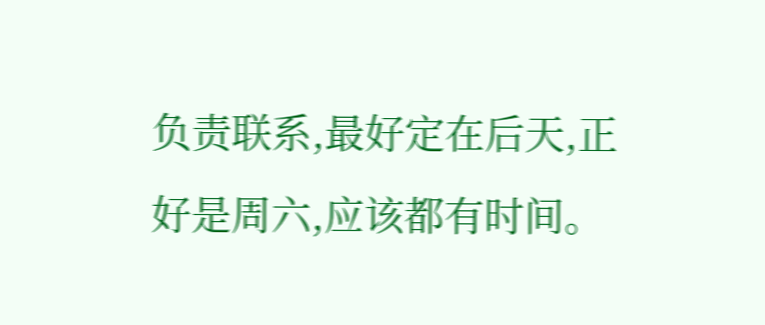负责联系,最好定在后天,正好是周六,应该都有时间。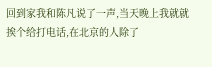回到家我和陈凡说了一声,当天晚上我就就挨个给打电话,在北京的人除了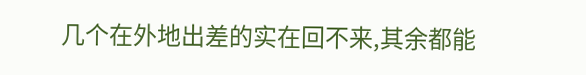几个在外地出差的实在回不来,其余都能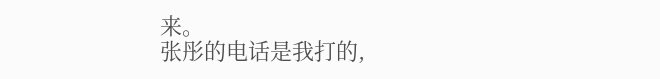来。
张彤的电话是我打的,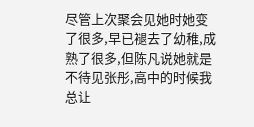尽管上次聚会见她时她变了很多,早已褪去了幼稚,成熟了很多,但陈凡说她就是不待见张彤,高中的时候我总让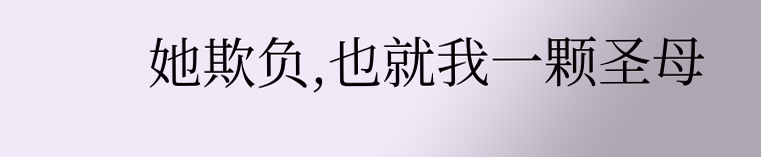她欺负,也就我一颗圣母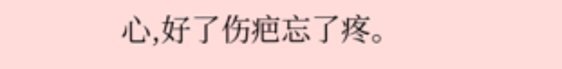心,好了伤疤忘了疼。